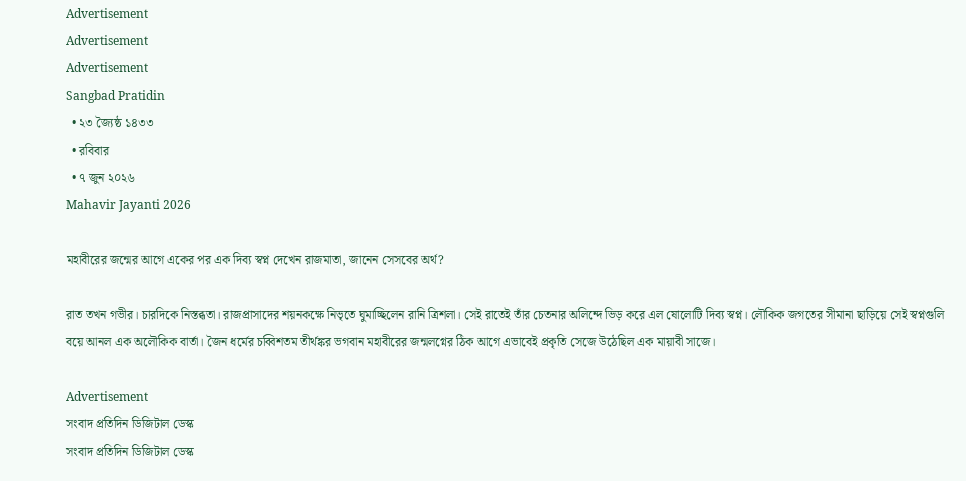Advertisement
Advertisement
Advertisement
Sangbad Pratidin
  • ২৩ জ্যৈষ্ঠ ১৪৩৩
  • রবিবার
  • ৭ জুন ২০২৬
Mahavir Jayanti 2026

মহাবীরের জন্মের আগে একের পর এক দিব্য স্বপ্ন দেখেন রাজমাতা, জানেন সেসবের অর্থ?

রাত তখন গভীর। চারদিকে নিস্তব্ধতা। রাজপ্রাসাদের শয়নকক্ষে নিভৃতে ঘুমাচ্ছিলেন রানি ত্রিশলা। সেই রাতেই তাঁর চেতনার অলিন্দে ভিড় করে এল ষোলোটি দিব্য স্বপ্ন। লৌকিক জগতের সীমানা ছাড়িয়ে সেই স্বপ্নগুলি বয়ে আনল এক অলৌকিক বার্তা। জৈন ধর্মের চব্বিশতম তীর্থঙ্কর ভগবান মহাবীরের জন্মলগ্নের ঠিক আগে এভাবেই প্রকৃতি সেজে উঠেছিল এক মায়াবী সাজে।

Advertisement
সংবাদ প্রতিদিন ডিজিটাল ডেস্ক
সংবাদ প্রতিদিন ডিজিটাল ডেস্ক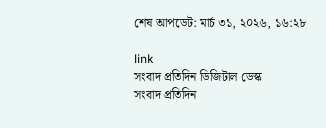শেষ আপডেট: মার্চ ৩১, ২০২৬, ১৬:২৮

link
সংবাদ প্রতিদিন ডিজিটাল ডেস্ক
সংবাদ প্রতিদিন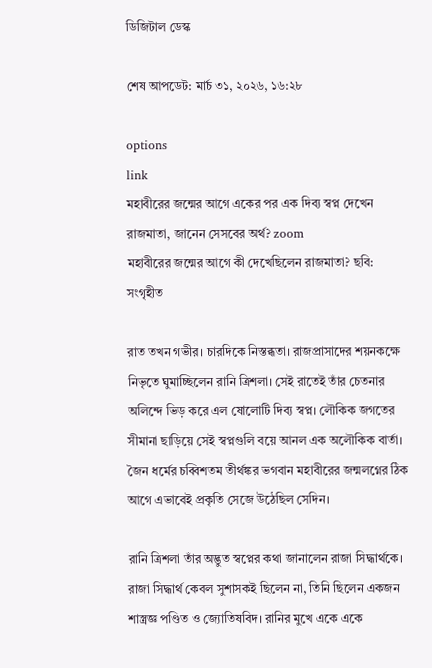ডিজিটাল ডেস্ক

শেষ আপডেট: মার্চ ৩১, ২০২৬, ১৬:২৮

options
link
মহাবীরের জন্মের আগে একের পর এক দিব্য স্বপ্ন দেখেন রাজমাতা, জানেন সেসবের অর্থ? zoom
মহাবীরের জন্মের আগে কী দেখেছিলেন রাজমাতা? ছবি: সংগৃহীত

রাত তখন গভীর। চারদিকে নিস্তব্ধতা। রাজপ্রাসাদের শয়নকক্ষে নিভৃতে ঘুমাচ্ছিলেন রানি ত্রিশলা। সেই রাতেই তাঁর চেতনার অলিন্দে ভিড় করে এল ষোলোটি দিব্য স্বপ্ন। লৌকিক জগতের সীমানা ছাড়িয়ে সেই স্বপ্নগুলি বয়ে আনল এক অলৌকিক বার্তা। জৈন ধর্মের চব্বিশতম তীর্থঙ্কর ভগবান মহাবীরের জন্মলগ্নের ঠিক আগে এভাবেই প্রকৃতি সেজে উঠেছিল সেদিন।

রানি ত্রিশলা তাঁর অদ্ভুত স্বপ্নের কথা জানালেন রাজা সিদ্ধার্থকে। রাজা সিদ্ধার্থ কেবল সুশাসকই ছিলেন না, তিনি ছিলেন একজন শাস্ত্রজ্ঞ পণ্ডিত ও জ্যোতিষবিদ। রানির মুখে একে একে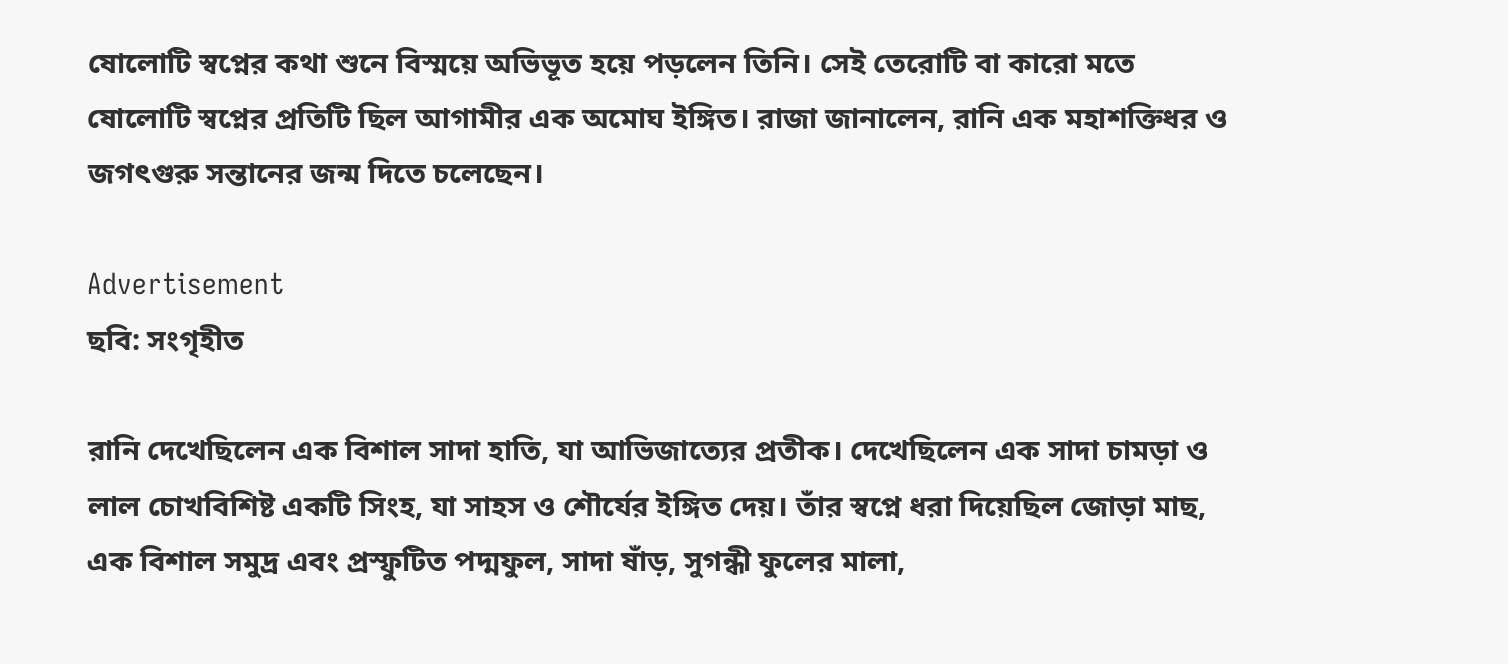ষোলোটি স্বপ্নের কথা শুনে বিস্ময়ে অভিভূত হয়ে পড়লেন তিনি। সেই তেরোটি বা কারো মতে ষোলোটি স্বপ্নের প্রতিটি ছিল আগামীর এক অমোঘ ইঙ্গিত। রাজা জানালেন, রানি এক মহাশক্তিধর ও জগৎগুরু সন্তানের জন্ম দিতে চলেছেন।

Advertisement
ছবি: সংগৃহীত

রানি দেখেছিলেন এক বিশাল সাদা হাতি, যা আভিজাত্যের প্রতীক। দেখেছিলেন এক সাদা চামড়া ও লাল চোখবিশিষ্ট একটি সিংহ, যা সাহস ও শৌর্যের ইঙ্গিত দেয়। তাঁর স্বপ্নে ধরা দিয়েছিল জোড়া মাছ, এক বিশাল সমুদ্র এবং প্রস্ফুটিত পদ্মফুল, সাদা ষাঁড়, সুগন্ধী ফুলের মালা,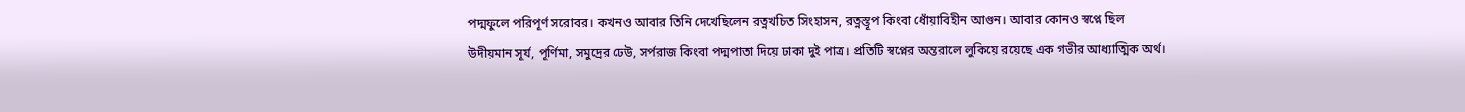পদ্মফুলে পরিপূর্ণ সরোবর। কখনও আবার তিনি দেখেছিলেন রত্নখচিত সিংহাসন, রত্নস্তূপ কিংবা ধোঁয়াবিহীন আগুন। আবার কোনও স্বপ্নে ছিল উদীয়মান সূর্য, পূর্ণিমা, সমুদ্রের ঢেউ, সর্পরাজ কিংবা পদ্মপাতা দিয়ে ঢাকা দুই পাত্র। প্রতিটি স্বপ্নের অন্তরালে লুকিয়ে রয়েছে এক গভীর আধ্যাত্মিক অর্থ।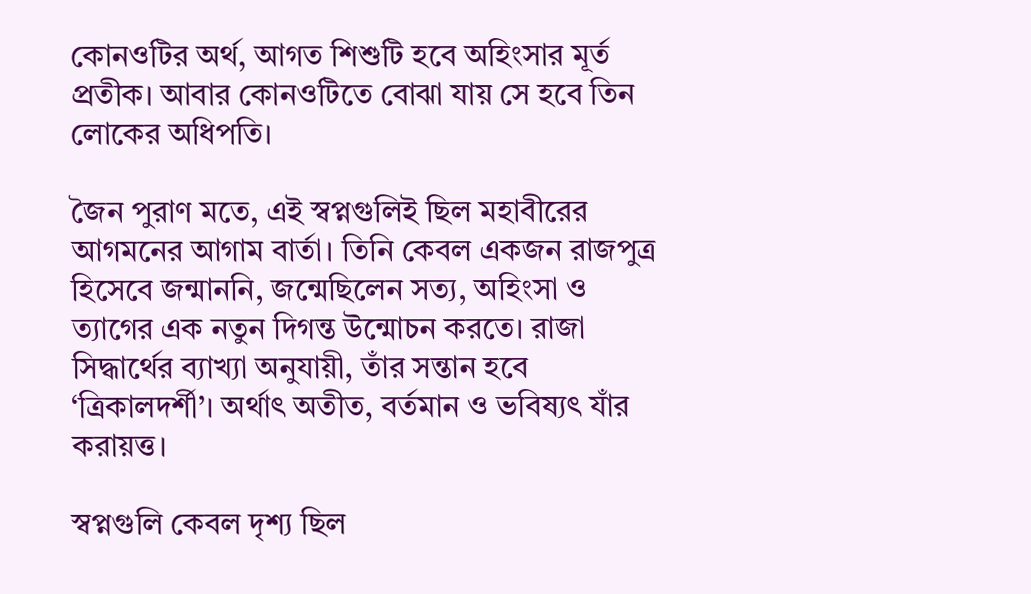কোনওটির অর্থ, আগত শিশুটি হবে অহিংসার মূর্ত প্রতীক। আবার কোনওটিতে বোঝা যায় সে হবে তিন লোকের অধিপতি।

জৈন পুরাণ মতে, এই স্বপ্নগুলিই ছিল মহাবীরের আগমনের আগাম বার্তা। তিনি কেবল একজন রাজপুত্র হিসেবে জন্মাননি, জন্মেছিলেন সত্য, অহিংসা ও ত্যাগের এক নতুন দিগন্ত উন্মোচন করতে। রাজা সিদ্ধার্থের ব্যাখ্যা অনুযায়ী, তাঁর সন্তান হবে ‘ত্রিকালদর্শী’। অর্থাৎ অতীত, বর্তমান ও ভবিষ্যৎ যাঁর করায়ত্ত।

স্বপ্নগুলি কেবল দৃশ্য ছিল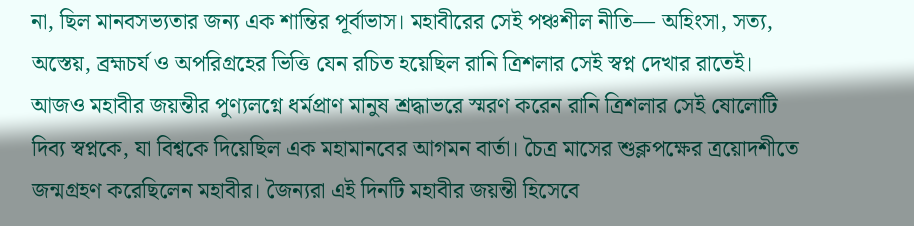না, ছিল মানবসভ্যতার জন্য এক শান্তির পূর্বাভাস। মহাবীরের সেই পঞ্চশীল নীতি— অহিংসা, সত্য, অস্তেয়, ব্রহ্মচর্য ও অপরিগ্রহের ভিত্তি যেন রচিত হয়েছিল রানি ত্রিশলার সেই স্বপ্ন দেখার রাতেই। আজও মহাবীর জয়ন্তীর পুণ্যলগ্নে ধর্মপ্রাণ মানুষ শ্রদ্ধাভরে স্মরণ করেন রানি ত্রিশলার সেই ষোলোটি দিব্য স্বপ্নকে, যা বিশ্বকে দিয়েছিল এক মহামানবের আগমন বার্তা। চৈত্র মাসের শুক্লপক্ষের ত্রয়োদশীতে জন্মগ্রহণ করেছিলেন মহাবীর। জৈন্যরা এই দিনটি মহাবীর জয়ন্তী হিসেবে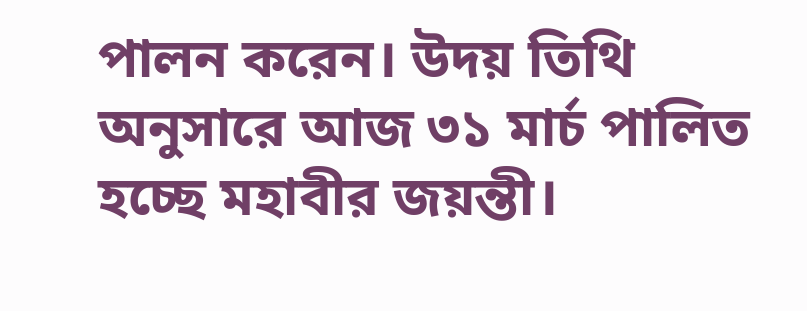পালন করেন। উদয় তিথি অনুসারে আজ ৩১ মার্চ পালিত হচ্ছে মহাবীর জয়ন্তী।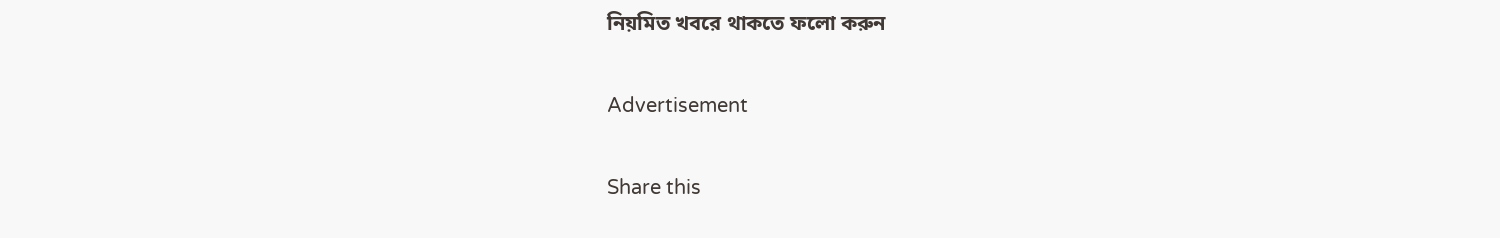নিয়মিত খবরে থাকতে ফলো করুন

Advertisement

Share this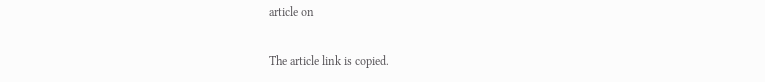article on

The article link is copied.